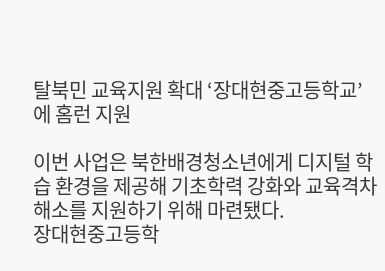탈북민 교육지원 확대 ‘장대현중고등학교’에 홈런 지원

이번 사업은 북한배경청소년에게 디지털 학습 환경을 제공해 기초학력 강화와 교육격차 해소를 지원하기 위해 마련됐다.
장대현중고등학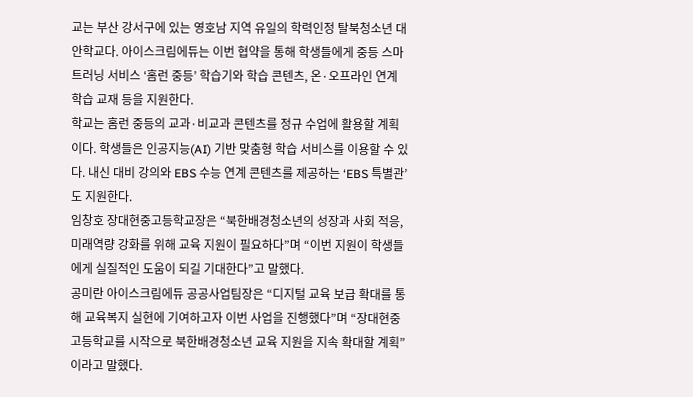교는 부산 강서구에 있는 영호남 지역 유일의 학력인정 탈북청소년 대안학교다. 아이스크림에듀는 이번 협약을 통해 학생들에게 중등 스마트러닝 서비스 ‘홈런 중등’ 학습기와 학습 콘텐츠, 온·오프라인 연계 학습 교재 등을 지원한다.
학교는 홈런 중등의 교과·비교과 콘텐츠를 정규 수업에 활용할 계획이다. 학생들은 인공지능(AI) 기반 맞춤형 학습 서비스를 이용할 수 있다. 내신 대비 강의와 EBS 수능 연계 콘텐츠를 제공하는 ‘EBS 특별관’도 지원한다.
임창호 장대현중고등학교장은 “북한배경청소년의 성장과 사회 적응, 미래역량 강화를 위해 교육 지원이 필요하다”며 “이번 지원이 학생들에게 실질적인 도움이 되길 기대한다”고 말했다.
공미란 아이스크림에듀 공공사업팀장은 “디지털 교육 보급 확대를 통해 교육복지 실현에 기여하고자 이번 사업을 진행했다”며 “장대현중고등학교를 시작으로 북한배경청소년 교육 지원을 지속 확대할 계획”이라고 말했다.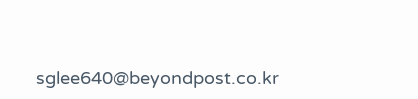sglee640@beyondpost.co.kr